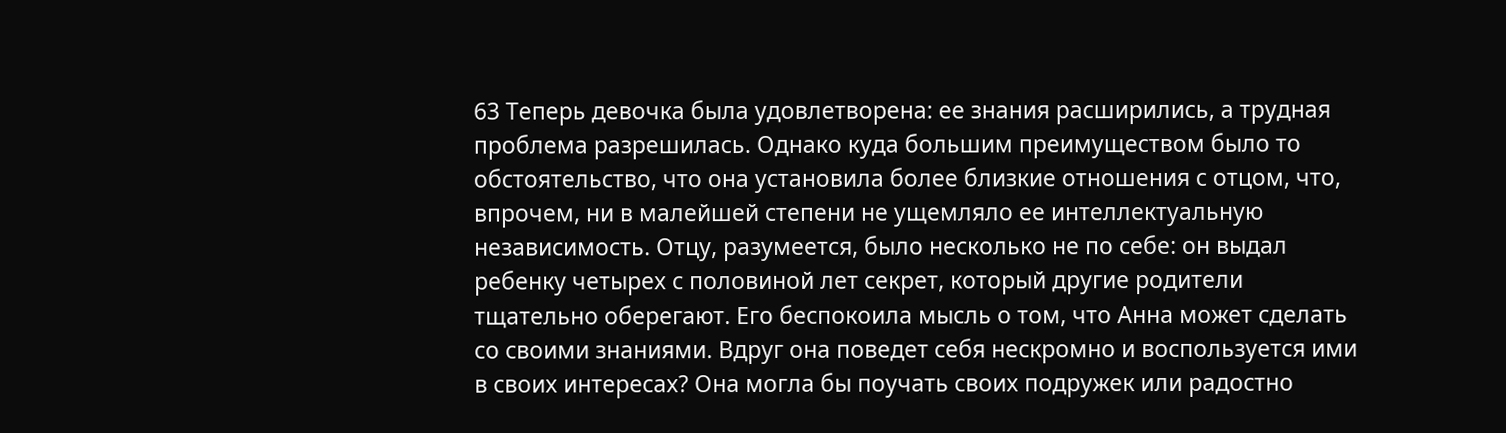63 Теперь девочка была удовлетворена: ее знания расширились, а трудная проблема разрешилась. Однако куда большим преимуществом было то обстоятельство, что она установила более близкие отношения с отцом, что, впрочем, ни в малейшей степени не ущемляло ее интеллектуальную независимость. Отцу, разумеется, было несколько не по себе: он выдал ребенку четырех с половиной лет секрет, который другие родители тщательно оберегают. Его беспокоила мысль о том, что Анна может сделать со своими знаниями. Вдруг она поведет себя нескромно и воспользуется ими в своих интересах? Она могла бы поучать своих подружек или радостно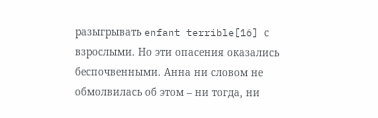разыгрывать enfant terrible[16] с взрослыми. Но эти опасения оказались беспочвенными. Анна ни словом не обмолвилась об этом – ни тогда, ни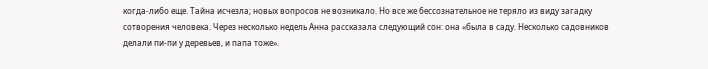когда-либо еще. Тайна исчезла; новых вопросов не возникало. Но все же бессознательное не теряло из виду загадку сотворения человека. Через несколько недель Анна рассказала следующий сон: она «была в саду. Несколько садовников делали пи-пи у деревьев, и папа тоже».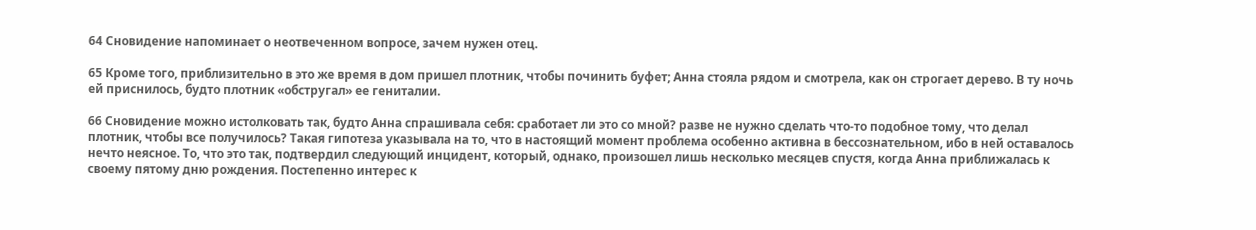64 Сновидение напоминает о неотвеченном вопросе, зачем нужен отец.

65 Кроме того, приблизительно в это же время в дом пришел плотник, чтобы починить буфет; Анна стояла рядом и смотрела, как он строгает дерево. В ту ночь ей приснилось, будто плотник «обстругал» ее гениталии.

66 Сновидение можно истолковать так, будто Анна спрашивала себя: сработает ли это со мной? разве не нужно сделать что-то подобное тому, что делал плотник, чтобы все получилось? Такая гипотеза указывала на то, что в настоящий момент проблема особенно активна в бессознательном, ибо в ней оставалось нечто неясное. То, что это так, подтвердил следующий инцидент, который, однако, произошел лишь несколько месяцев спустя, когда Анна приближалась к своему пятому дню рождения. Постепенно интерес к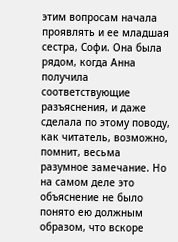этим вопросам начала проявлять и ее младшая сестра, Софи. Она была рядом, когда Анна получила соответствующие разъяснения, и даже сделала по этому поводу, как читатель, возможно, помнит, весьма разумное замечание. Но на самом деле это объяснение не было понято ею должным образом, что вскоре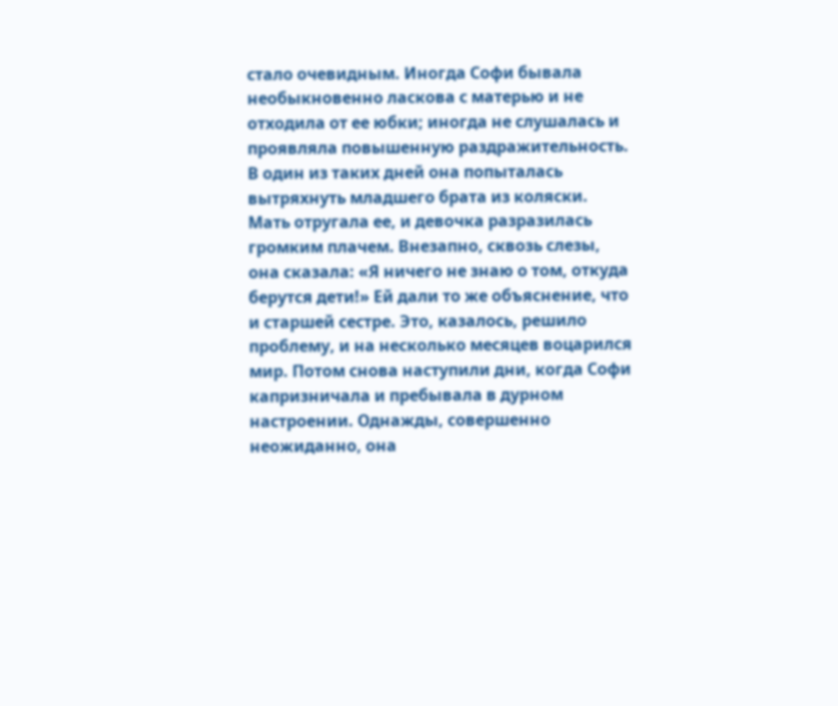стало очевидным. Иногда Софи бывала необыкновенно ласкова с матерью и не отходила от ее юбки; иногда не слушалась и проявляла повышенную раздражительность. В один из таких дней она попыталась вытряхнуть младшего брата из коляски. Мать отругала ее, и девочка разразилась громким плачем. Внезапно, сквозь слезы, она сказала: «Я ничего не знаю о том, откуда берутся дети!» Ей дали то же объяснение, что и старшей сестре. Это, казалось, решило проблему, и на несколько месяцев воцарился мир. Потом снова наступили дни, когда Софи капризничала и пребывала в дурном настроении. Однажды, совершенно неожиданно, она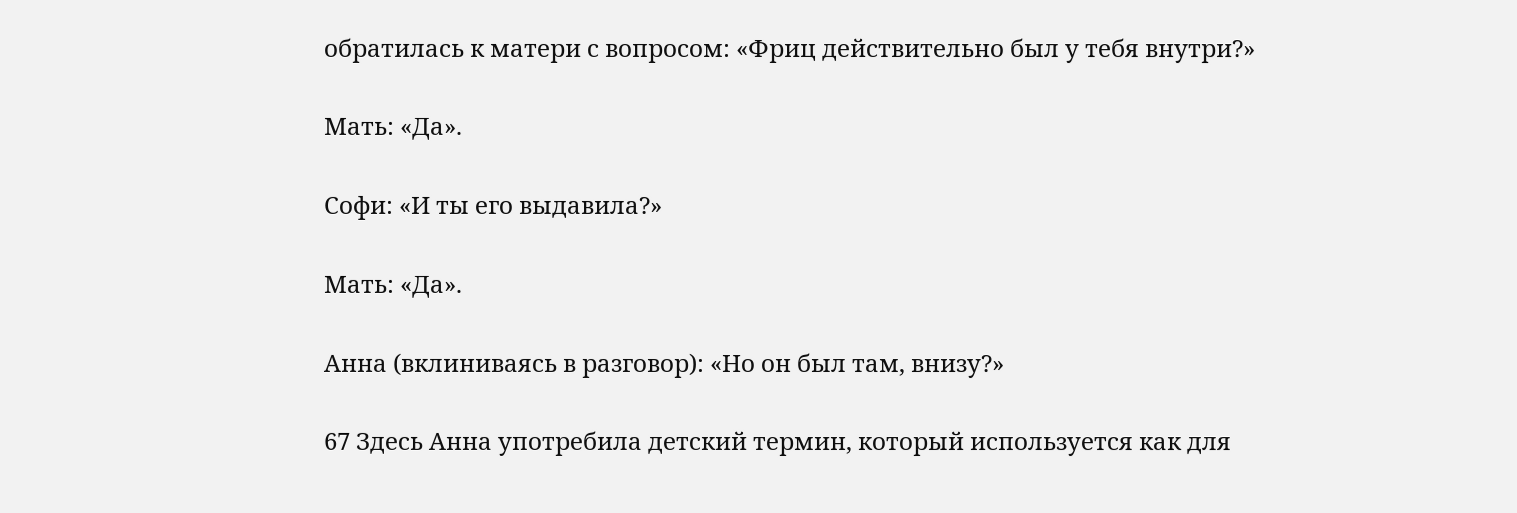обратилась к матери с вопросом: «Фриц действительно был у тебя внутри?»

Мать: «Да».

Софи: «И ты его выдавила?»

Мать: «Да».

Анна (вклиниваясь в разговор): «Но он был там, внизу?»

67 Здесь Анна употребила детский термин, который используется как для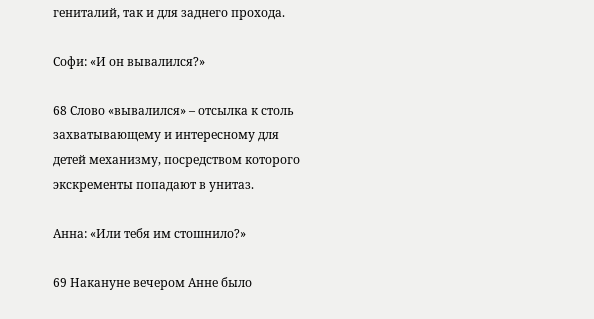гениталий, так и для заднего прохода.

Софи: «И он вывалился?»

68 Слово «вывалился» – отсылка к столь захватывающему и интересному для детей механизму, посредством которого экскременты попадают в унитаз.

Анна: «Или тебя им стошнило?»

69 Накануне вечером Анне было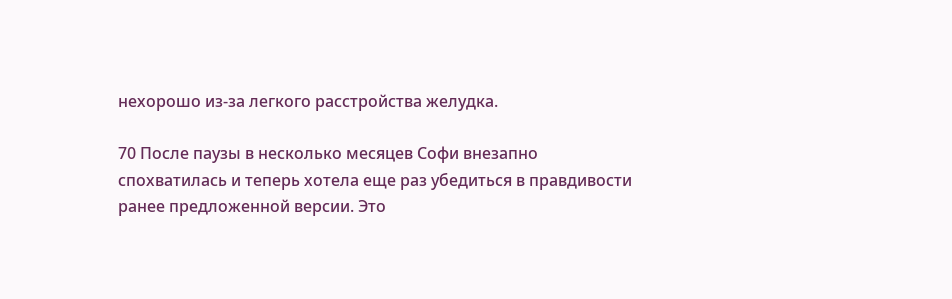нехорошо из-за легкого расстройства желудка.

70 После паузы в несколько месяцев Софи внезапно спохватилась и теперь хотела еще раз убедиться в правдивости ранее предложенной версии. Это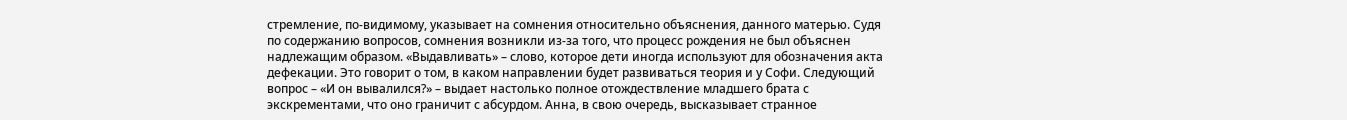стремление, по-видимому, указывает на сомнения относительно объяснения, данного матерью. Судя по содержанию вопросов, сомнения возникли из-за того, что процесс рождения не был объяснен надлежащим образом. «Выдавливать» – слово, которое дети иногда используют для обозначения акта дефекации. Это говорит о том, в каком направлении будет развиваться теория и у Софи. Следующий вопрос – «И он вывалился?» – выдает настолько полное отождествление младшего брата с экскрементами, что оно граничит с абсурдом. Анна, в свою очередь, высказывает странное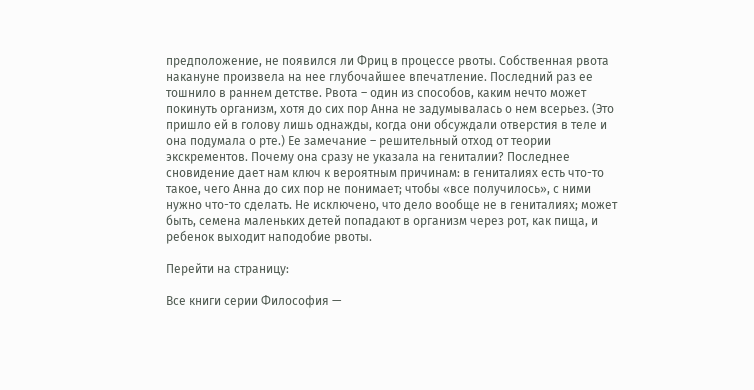предположение, не появился ли Фриц в процессе рвоты. Собственная рвота накануне произвела на нее глубочайшее впечатление. Последний раз ее тошнило в раннем детстве. Рвота – один из способов, каким нечто может покинуть организм, хотя до сих пор Анна не задумывалась о нем всерьез. (Это пришло ей в голову лишь однажды, когда они обсуждали отверстия в теле и она подумала о рте.) Ее замечание – решительный отход от теории экскрементов. Почему она сразу не указала на гениталии? Последнее сновидение дает нам ключ к вероятным причинам: в гениталиях есть что-то такое, чего Анна до сих пор не понимает; чтобы «все получилось», с ними нужно что-то сделать. Не исключено, что дело вообще не в гениталиях; может быть, семена маленьких детей попадают в организм через рот, как пища, и ребенок выходит наподобие рвоты.

Перейти на страницу:

Все книги серии Философия —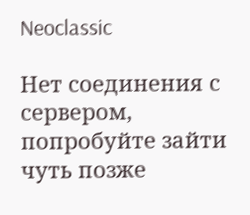Neoclassic

Нет соединения с сервером, попробуйте зайти чуть позже